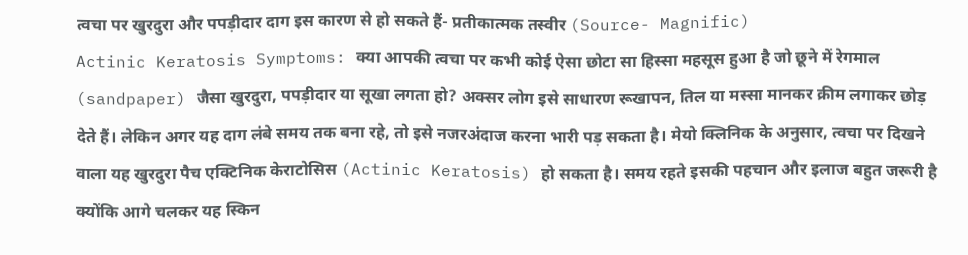त्वचा पर खुरदुरा और पपड़ीदार दाग इस कारण से हो सकते हैं- प्रतीकात्मक तस्वीर (Source- Magnific)
Actinic Keratosis Symptoms: क्या आपकी त्वचा पर कभी कोई ऐसा छोटा सा हिस्सा महसूस हुआ है जो छूने में रेगमाल (sandpaper) जैसा खुरदुरा, पपड़ीदार या सूखा लगता हो? अक्सर लोग इसे साधारण रूखापन, तिल या मस्सा मानकर क्रीम लगाकर छोड़ देते हैं। लेकिन अगर यह दाग लंबे समय तक बना रहे, तो इसे नजरअंदाज करना भारी पड़ सकता है। मेयो क्लिनिक के अनुसार, त्वचा पर दिखने वाला यह खुरदुरा पैच एक्टिनिक केराटोसिस (Actinic Keratosis) हो सकता है। समय रहते इसकी पहचान और इलाज बहुत जरूरी है क्योंकि आगे चलकर यह स्किन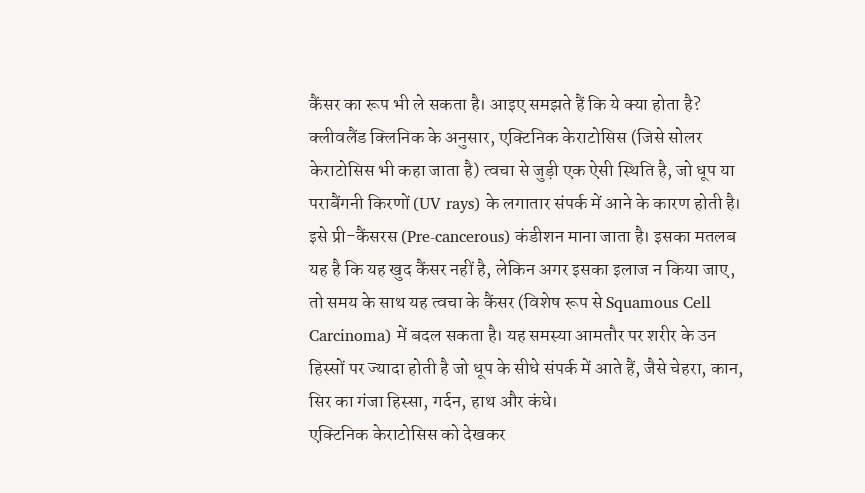कैंसर का रूप भी ले सकता है। आइए समझते हैं कि ये क्या होता है?
क्लीवलैंड क्लिनिक के अनुसार, एक्टिनिक केराटोसिस (जिसे सोलर केराटोसिस भी कहा जाता है) त्वचा से जुड़ी एक ऐसी स्थिति है, जो धूप या पराबैंगनी किरणों (UV rays) के लगातार संपर्क में आने के कारण होती है। इसे प्री-कैंसरस (Pre-cancerous) कंडीशन माना जाता है। इसका मतलब यह है कि यह खुद कैंसर नहीं है, लेकिन अगर इसका इलाज न किया जाए, तो समय के साथ यह त्वचा के कैंसर (विशेष रूप से Squamous Cell Carcinoma) में बदल सकता है। यह समस्या आमतौर पर शरीर के उन हिस्सों पर ज्यादा होती है जो धूप के सीधे संपर्क में आते हैं, जैसे चेहरा, कान, सिर का गंजा हिस्सा, गर्दन, हाथ और कंधे।
एक्टिनिक केराटोसिस को देखकर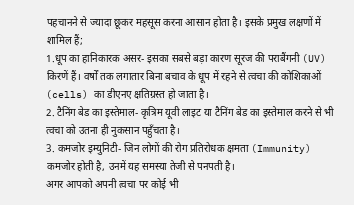पहचानने से ज्यादा छूकर महसूस करना आसान होता है। इसके प्रमुख लक्षणों में शामिल हैं;
1.धूप का हानिकारक असर- इसका सबसे बड़ा कारण सूरज की पराबैंगनी (UV) किरणें हैं। वर्षों तक लगातार बिना बचाव के धूप में रहने से त्वचा की कोशिकाओं (cells) का डीएनए क्षतिग्रस्त हो जाता है।
2. टैनिंग बेड का इस्तेमाल- कृत्रिम यूवी लाइट या टैनिंग बेड का इस्तेमाल करने से भी त्वचा को उतना ही नुकसान पहुँचता है।
3. कमजोर इम्युनिटी- जिन लोगों की रोग प्रतिरोधक क्षमता (Immunity) कमजोर होती है, उनमें यह समस्या तेजी से पनपती है।
अगर आपको अपनी त्वचा पर कोई भी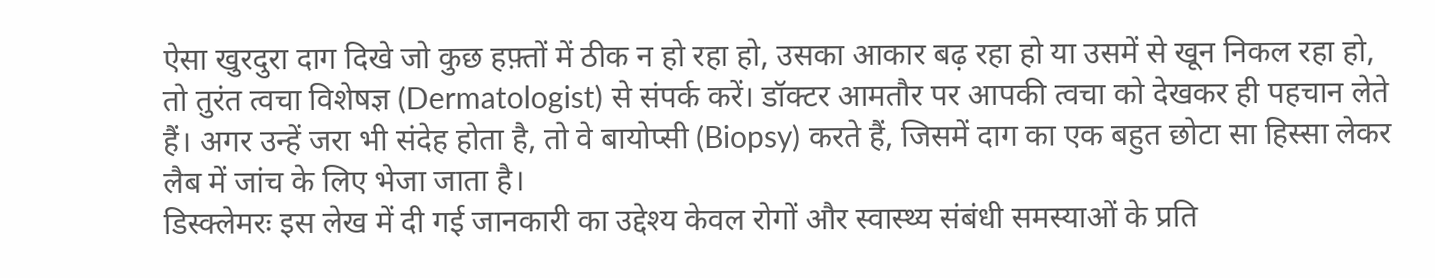ऐसा खुरदुरा दाग दिखे जो कुछ हफ़्तों में ठीक न हो रहा हो, उसका आकार बढ़ रहा हो या उसमें से खून निकल रहा हो, तो तुरंत त्वचा विशेषज्ञ (Dermatologist) से संपर्क करें। डॉक्टर आमतौर पर आपकी त्वचा को देखकर ही पहचान लेते हैं। अगर उन्हें जरा भी संदेह होता है, तो वे बायोप्सी (Biopsy) करते हैं, जिसमें दाग का एक बहुत छोटा सा हिस्सा लेकर लैब में जांच के लिए भेजा जाता है।
डिस्क्लेमरः इस लेख में दी गई जानकारी का उद्देश्य केवल रोगों और स्वास्थ्य संबंधी समस्याओं के प्रति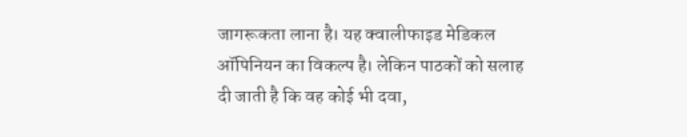जागरूकता लाना है। यह क्वालीफाइड मेडिकल ऑपिनियन का विकल्प है। लेकिन पाठकों को सलाह दी जाती है कि वह कोई भी दवा,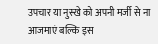उपचार या नुस्खे को अपनी मर्जी से ना आजमाएं बल्कि इस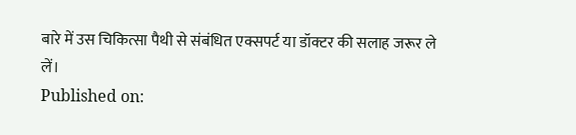बारे में उस चिकित्सा पैथी से संबंधित एक्सपर्ट या डॉक्टर की सलाह जरूर ले लें।
Published on: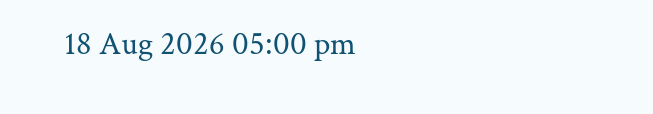18 Aug 2026 05:00 pm